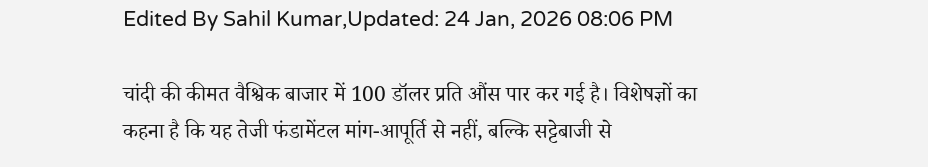Edited By Sahil Kumar,Updated: 24 Jan, 2026 08:06 PM

चांदी की कीमत वैश्विक बाजार में 100 डॉलर प्रति औंस पार कर गई है। विशेषज्ञों का कहना है कि यह तेजी फंडामेंटल मांग-आपूर्ति से नहीं, बल्कि सट्टेबाजी से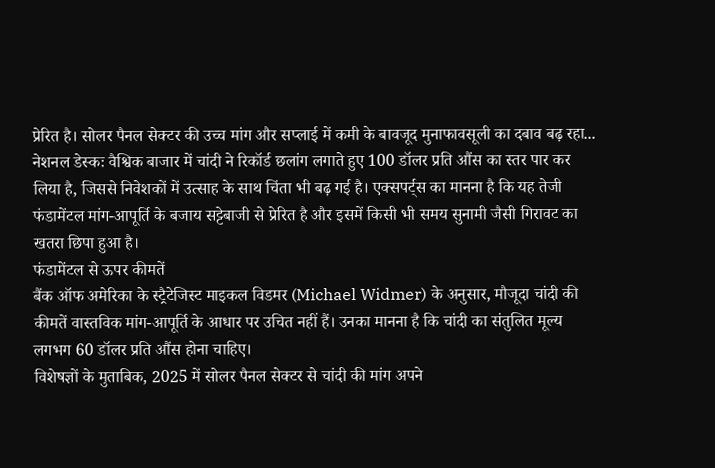प्रेरित है। सोलर पैनल सेक्टर की उच्च मांग और सप्लाई में कमी के बावजूद मुनाफावसूली का दबाव बढ़ रहा...
नेशनल डेस्कः वैश्विक बाजार में चांदी ने रिकॉर्ड छलांग लगाते हुए 100 डॉलर प्रति औंस का स्तर पार कर लिया है, जिससे निवेशकों में उत्साह के साथ चिंता भी बढ़ गई है। एक्सपर्ट्स का मानना है कि यह तेजी फंडामेंटल मांग-आपूर्ति के बजाय सट्टेबाजी से प्रेरित है और इसमें किसी भी समय सुनामी जैसी गिरावट का खतरा छिपा हुआ है।
फंडामेंटल से ऊपर कीमतें
बैंक ऑफ अमेरिका के स्ट्रैटेजिस्ट माइकल विडमर (Michael Widmer) के अनुसार, मौजूदा चांदी की कीमतें वास्तविक मांग-आपूर्ति के आधार पर उचित नहीं हैं। उनका मानना है कि चांदी का संतुलित मूल्य लगभग 60 डॉलर प्रति औंस होना चाहिए।
विशेषज्ञों के मुताबिक, 2025 में सोलर पैनल सेक्टर से चांदी की मांग अपने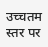उच्चतम स्तर पर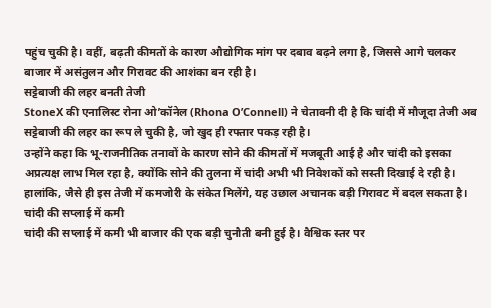पहुंच चुकी है। वहीं, बढ़ती कीमतों के कारण औद्योगिक मांग पर दबाव बढ़ने लगा है, जिससे आगे चलकर बाजार में असंतुलन और गिरावट की आशंका बन रही है।
सट्टेबाजी की लहर बनती तेजी
StoneX की एनालिस्ट रोना ओ’कॉनेल (Rhona O’Connell) ने चेतावनी दी है कि चांदी में मौजूदा तेजी अब सट्टेबाजी की लहर का रूप ले चुकी है, जो खुद ही रफ्तार पकड़ रही है।
उन्होंने कहा कि भू-राजनीतिक तनावों के कारण सोने की कीमतों में मजबूती आई है और चांदी को इसका अप्रत्यक्ष लाभ मिल रहा है, क्योंकि सोने की तुलना में चांदी अभी भी निवेशकों को सस्ती दिखाई दे रही है। हालांकि, जैसे ही इस तेजी में कमजोरी के संकेत मिलेंगे, यह उछाल अचानक बड़ी गिरावट में बदल सकता है।
चांदी की सप्लाई में कमी
चांदी की सप्लाई में कमी भी बाजार की एक बड़ी चुनौती बनी हुई है। वैश्विक स्तर पर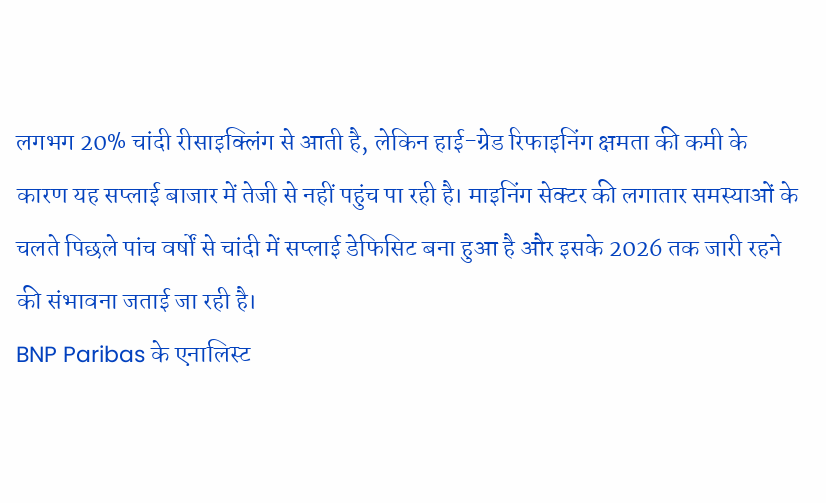लगभग 20% चांदी रीसाइक्लिंग से आती है, लेकिन हाई-ग्रेड रिफाइनिंग क्षमता की कमी के कारण यह सप्लाई बाजार में तेजी से नहीं पहुंच पा रही है। माइनिंग सेक्टर की लगातार समस्याओं के चलते पिछले पांच वर्षों से चांदी में सप्लाई डेफिसिट बना हुआ है और इसके 2026 तक जारी रहने की संभावना जताई जा रही है।
BNP Paribas के एनालिस्ट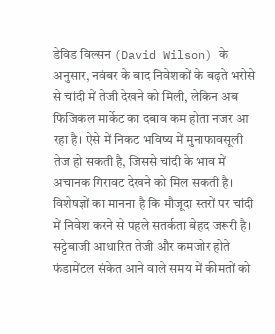डेविड विल्सन (David Wilson) के अनुसार, नवंबर के बाद निवेशकों के बढ़ते भरोसे से चांदी में तेजी देखने को मिली, लेकिन अब फिजिकल मार्केट का दबाव कम होता नजर आ रहा है। ऐसे में निकट भविष्य में मुनाफावसूली तेज हो सकती है, जिससे चांदी के भाव में अचानक गिरावट देखने को मिल सकती है।
विशेषज्ञों का मानना है कि मौजूदा स्तरों पर चांदी में निवेश करने से पहले सतर्कता बेहद जरूरी है। सट्टेबाजी आधारित तेजी और कमजोर होते फंडामेंटल संकेत आने वाले समय में कीमतों को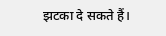झटका दे सकते हैं।